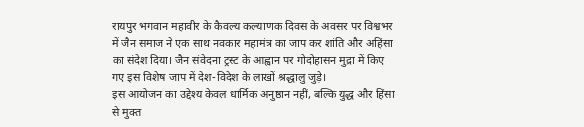रायपुर भगवान महावीर के कैवल्य कल्याणक दिवस के अवसर पर विश्वभर में जैन समाज ने एक साथ नवकार महामंत्र का जाप कर शांति और अहिंसा का संदेश दिया। जैन संवेदना ट्रस्ट के आह्वान पर गोदोहासन मुद्रा में किए गए इस विशेष जाप में देश-विदेश के लाखों श्रद्धालु जुड़े।
इस आयोजन का उद्देश्य केवल धार्मिक अनुष्ठान नहीं, बल्कि युद्ध और हिंसा से मुक्त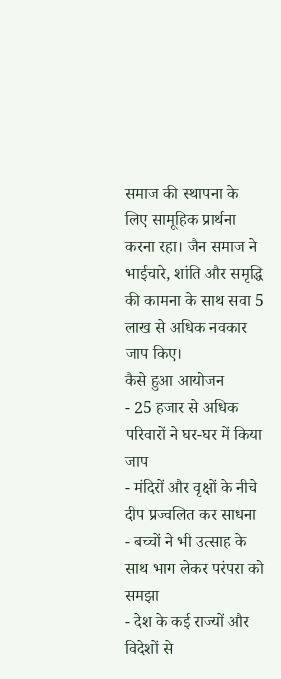समाज की स्थापना के लिए सामूहिक प्रार्थना करना रहा। जैन समाज ने भाईचारे, शांति और समृद्धि की कामना के साथ सवा 5 लाख से अधिक नवकार जाप किए।
कैसे हुआ आयोजन
- 25 हजार से अधिक परिवारों ने घर-घर में किया जाप
- मंदिरों और वृक्षों के नीचे दीप प्रज्वलित कर साधना
- बच्चों ने भी उत्साह के साथ भाग लेकर परंपरा को समझा
- देश के कई राज्यों और विदेशों से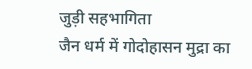जुड़ी सहभागिता
जैन धर्म में गोदोहासन मुद्रा का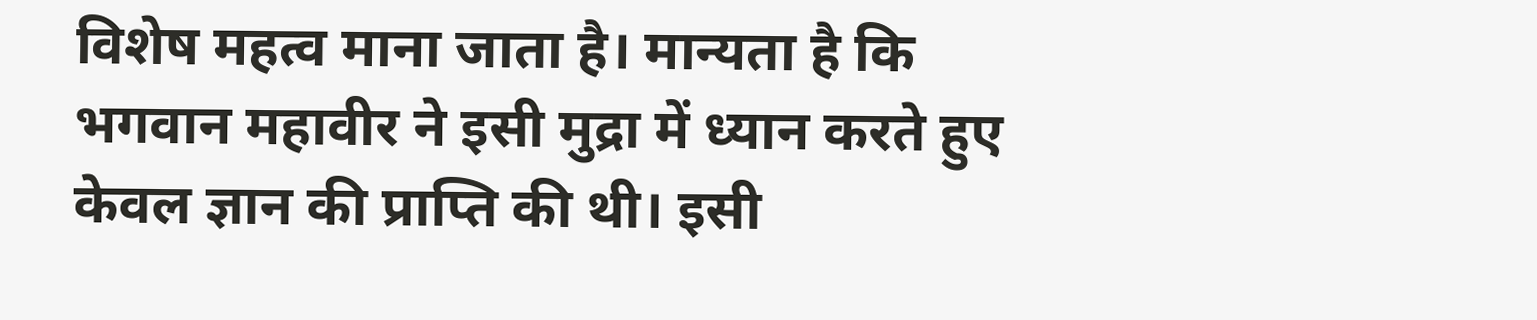विशेष महत्व माना जाता है। मान्यता है कि भगवान महावीर ने इसी मुद्रा में ध्यान करते हुए केवल ज्ञान की प्राप्ति की थी। इसी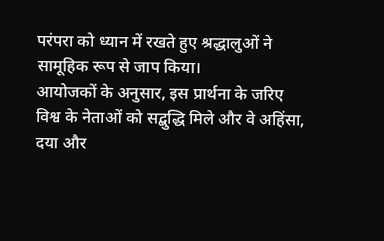परंपरा को ध्यान में रखते हुए श्रद्धालुओं ने सामूहिक रूप से जाप किया।
आयोजकों के अनुसार, इस प्रार्थना के जरिए विश्व के नेताओं को सद्बुद्धि मिले और वे अहिंसा, दया और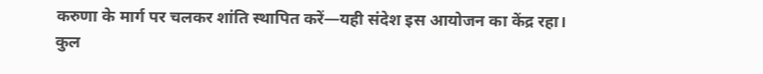करुणा के मार्ग पर चलकर शांति स्थापित करें—यही संदेश इस आयोजन का केंद्र रहा।
कुल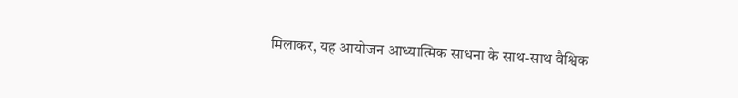मिलाकर, यह आयोजन आध्यात्मिक साधना के साथ-साथ वैश्विक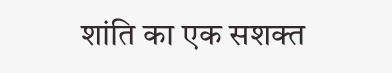शांति का एक सशक्त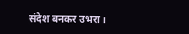संदेश बनकर उभरा।